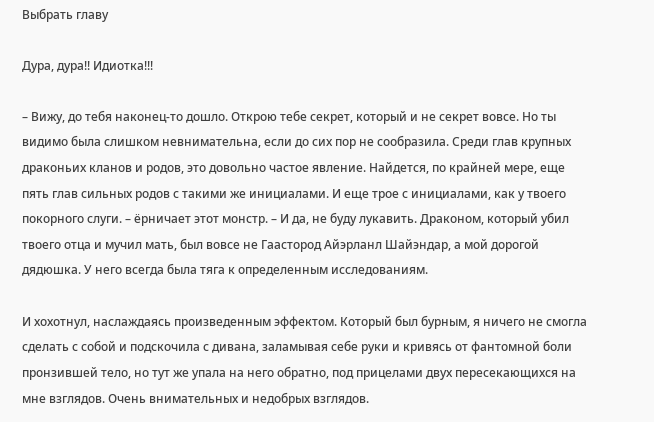Выбрать главу

Дура, дура!! Идиотка!!!

– Вижу, до тебя наконец-то дошло. Открою тебе секрет, который и не секрет вовсе. Но ты видимо была слишком невнимательна, если до сих пор не сообразила. Среди глав крупных драконьих кланов и родов, это довольно частое явление. Найдется, по крайней мере, еще пять глав сильных родов с такими же инициалами. И еще трое с инициалами, как у твоего покорного слуги. – ёрничает этот монстр. – И да, не буду лукавить. Драконом, который убил твоего отца и мучил мать, был вовсе не Гаастород Айэрланл Шайэндар, а мой дорогой дядюшка. У него всегда была тяга к определенным исследованиям.

И хохотнул, наслаждаясь произведенным эффектом. Который был бурным, я ничего не смогла сделать с собой и подскочила с дивана, заламывая себе руки и кривясь от фантомной боли пронзившей тело, но тут же упала на него обратно, под прицелами двух пересекающихся на мне взглядов. Очень внимательных и недобрых взглядов.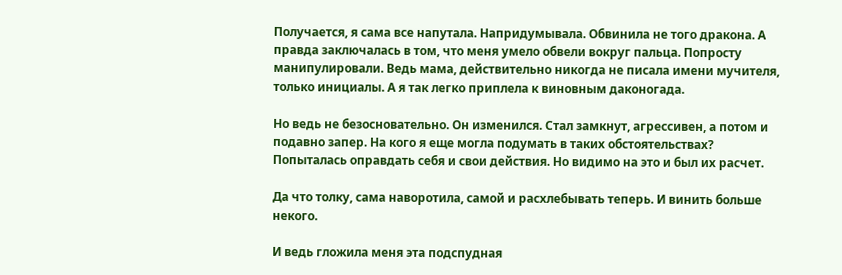Получается, я сама все напутала. Напридумывала. Обвинила не того дракона. А правда заключалась в том, что меня умело обвели вокруг пальца. Попросту манипулировали. Ведь мама, действительно никогда не писала имени мучителя, только инициалы. А я так легко приплела к виновным даконогада.

Но ведь не безосновательно. Он изменился. Стал замкнут, агрессивен, а потом и подавно запер. На кого я еще могла подумать в таких обстоятельствах? Попыталась оправдать себя и свои действия. Но видимо на это и был их расчет.

Да что толку, сама наворотила, самой и расхлебывать теперь. И винить больше некого.

И ведь гложила меня эта подспудная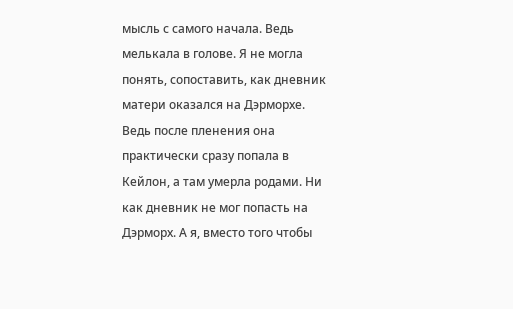мысль с самого начала. Ведь мелькала в голове. Я не могла понять, сопоставить, как дневник матери оказался на Дэрморхе. Ведь после пленения она практически сразу попала в Кейлон, а там умерла родами. Ни как дневник не мог попасть на Дэрморх. А я, вместо того чтобы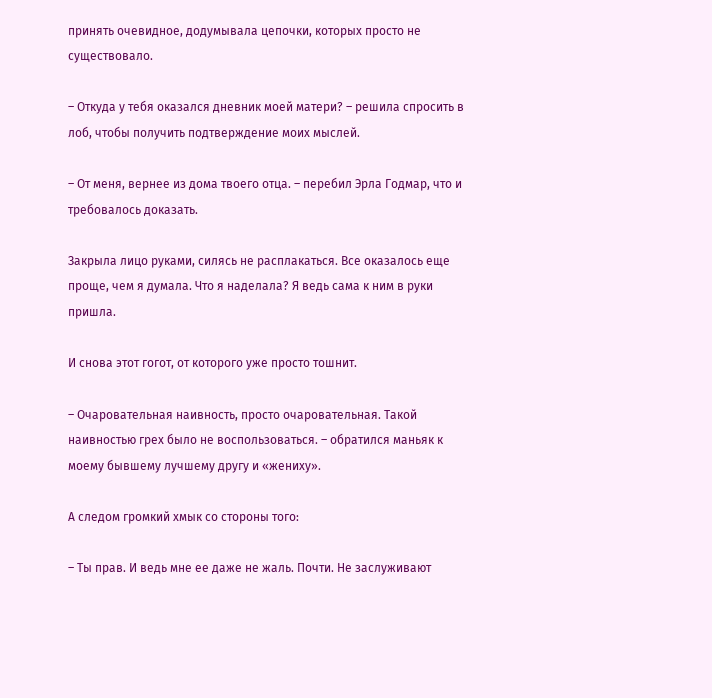принять очевидное, додумывала цепочки, которых просто не существовало.

– Откуда у тебя оказался дневник моей матери? – решила спросить в лоб, чтобы получить подтверждение моих мыслей.

– От меня, вернее из дома твоего отца. – перебил Эрла Годмар, что и требовалось доказать.

Закрыла лицо руками, силясь не расплакаться. Все оказалось еще проще, чем я думала. Что я наделала? Я ведь сама к ним в руки пришла.

И снова этот гогот, от которого уже просто тошнит.

– Очаровательная наивность, просто очаровательная. Такой наивностью грех было не воспользоваться. – обратился маньяк к моему бывшему лучшему другу и «жениху».

А следом громкий хмык со стороны того:

– Ты прав. И ведь мне ее даже не жаль. Почти. Не заслуживают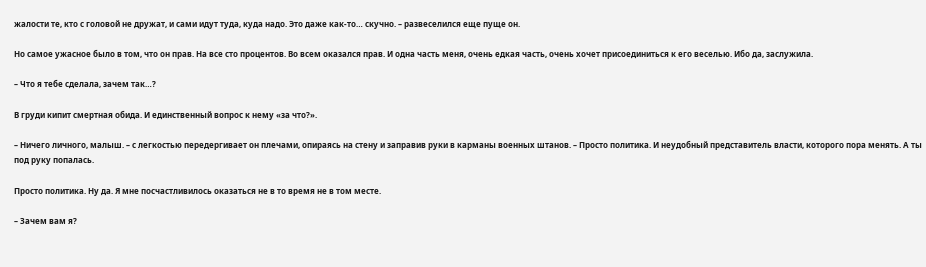жалости те, кто с головой не дружат, и сами идут туда, куда надо. Это даже как-то… скучно. – развеселился еще пуще он.

Но самое ужасное было в том, что он прав. На все сто процентов. Во всем оказался прав. И одна часть меня, очень едкая часть, очень хочет присоединиться к его веселью. Ибо да, заслужила.

– Что я тебе сделала, зачем так…?

В груди кипит смертная обида. И единственный вопрос к нему «за что?».

– Ничего личного, малыш. – с легкостью передергивает он плечами, опираясь на стену и заправив руки в карманы военных штанов. – Просто политика. И неудобный представитель власти, которого пора менять. А ты под руку попалась.

Просто политика. Ну да. Я мне посчастливилось оказаться не в то время не в том месте.

– Зачем вам я?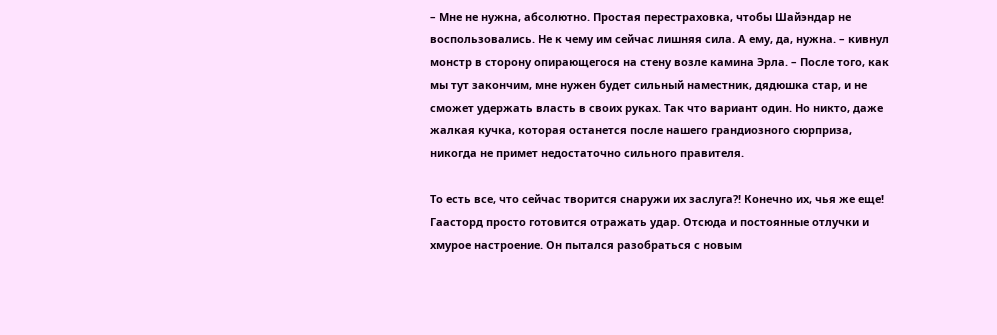– Мне не нужна, абсолютно. Простая перестраховка, чтобы Шайэндар не воспользовались. Не к чему им сейчас лишняя сила. А ему, да, нужна. – кивнул монстр в сторону опирающегося на стену возле камина Эрла. – После того, как мы тут закончим, мне нужен будет сильный наместник, дядюшка стар, и не сможет удержать власть в своих руках. Так что вариант один. Но никто, даже жалкая кучка, которая останется после нашего грандиозного сюрприза, никогда не примет недостаточно сильного правителя.

То есть все, что сейчас творится снаружи их заслуга?! Конечно их, чья же еще! Гаасторд просто готовится отражать удар. Отсюда и постоянные отлучки и хмурое настроение. Он пытался разобраться с новым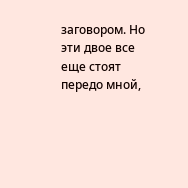заговором. Но эти двое все еще стоят передо мной,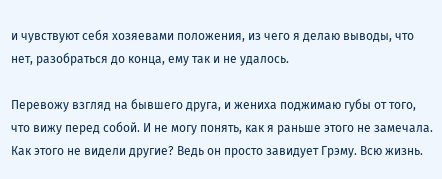и чувствуют себя хозяевами положения, из чего я делаю выводы, что нет, разобраться до конца, ему так и не удалось.

Перевожу взгляд на бывшего друга, и жениха поджимаю губы от того, что вижу перед собой. И не могу понять, как я раньше этого не замечала. Как этого не видели другие? Ведь он просто завидует Грэму. Всю жизнь.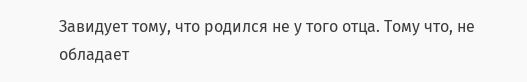Завидует тому, что родился не у того отца. Тому что, не обладает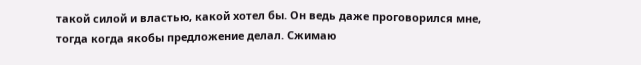такой силой и властью, какой хотел бы. Он ведь даже проговорился мне, тогда когда якобы предложение делал. Сжимаю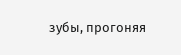зубы, прогоняя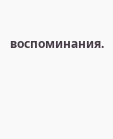воспоминания.